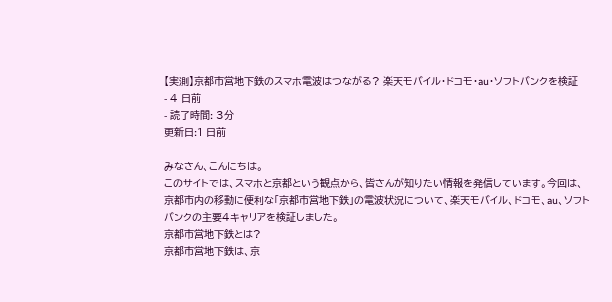【実測】京都市営地下鉄のスマホ電波はつながる? 楽天モバイル・ドコモ・au・ソフトバンクを検証
- 4 日前
- 読了時間: 3分
更新日:1 日前

みなさん、こんにちは。
このサイトでは、スマホと京都という観点から、皆さんが知りたい情報を発信しています。今回は、京都市内の移動に便利な「京都市営地下鉄」の電波状況について、楽天モバイル、ドコモ、au、ソフトバンクの主要4キャリアを検証しました。
京都市営地下鉄とは?
京都市営地下鉄は、京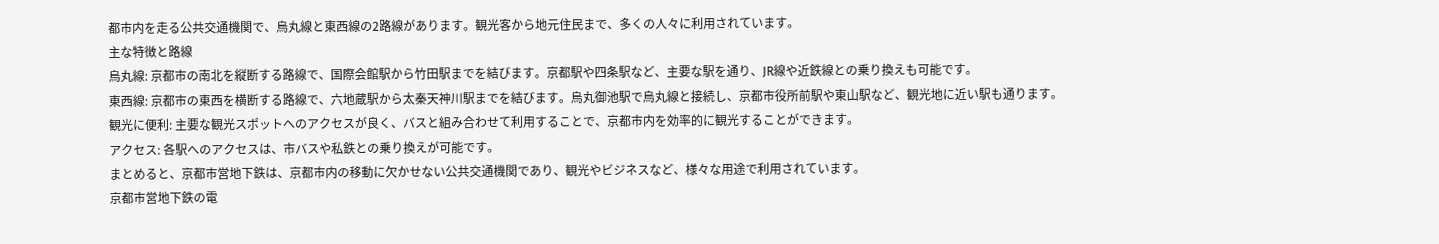都市内を走る公共交通機関で、烏丸線と東西線の2路線があります。観光客から地元住民まで、多くの人々に利用されています。
主な特徴と路線
烏丸線: 京都市の南北を縦断する路線で、国際会館駅から竹田駅までを結びます。京都駅や四条駅など、主要な駅を通り、JR線や近鉄線との乗り換えも可能です。
東西線: 京都市の東西を横断する路線で、六地蔵駅から太秦天神川駅までを結びます。烏丸御池駅で烏丸線と接続し、京都市役所前駅や東山駅など、観光地に近い駅も通ります。
観光に便利: 主要な観光スポットへのアクセスが良く、バスと組み合わせて利用することで、京都市内を効率的に観光することができます。
アクセス: 各駅へのアクセスは、市バスや私鉄との乗り換えが可能です。
まとめると、京都市営地下鉄は、京都市内の移動に欠かせない公共交通機関であり、観光やビジネスなど、様々な用途で利用されています。
京都市営地下鉄の電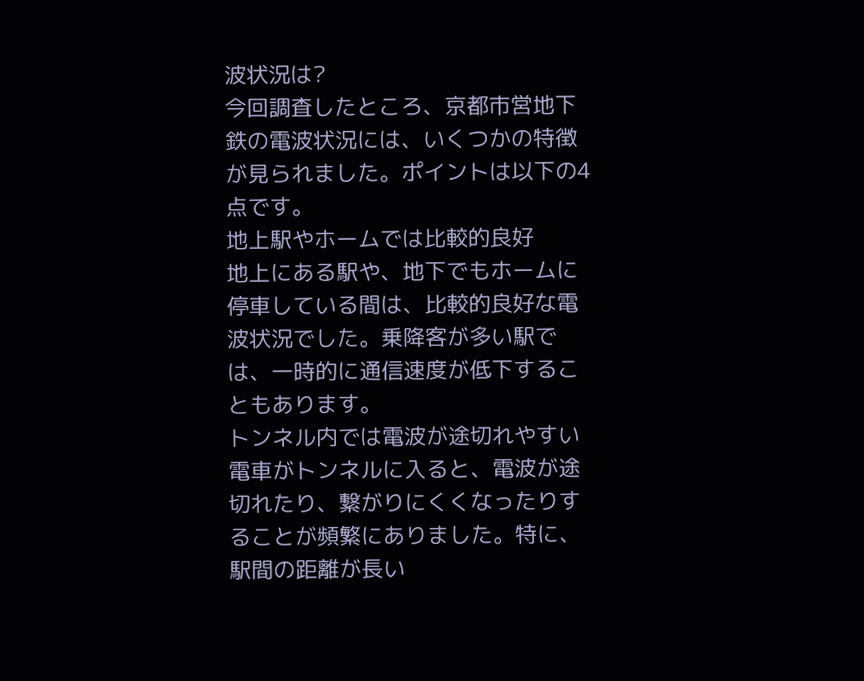波状況は?
今回調査したところ、京都市営地下鉄の電波状況には、いくつかの特徴が見られました。ポイントは以下の4点です。
地上駅やホームでは比較的良好
地上にある駅や、地下でもホームに停車している間は、比較的良好な電波状況でした。乗降客が多い駅では、一時的に通信速度が低下することもあります。
トンネル内では電波が途切れやすい
電車がトンネルに入ると、電波が途切れたり、繋がりにくくなったりすることが頻繁にありました。特に、駅間の距離が長い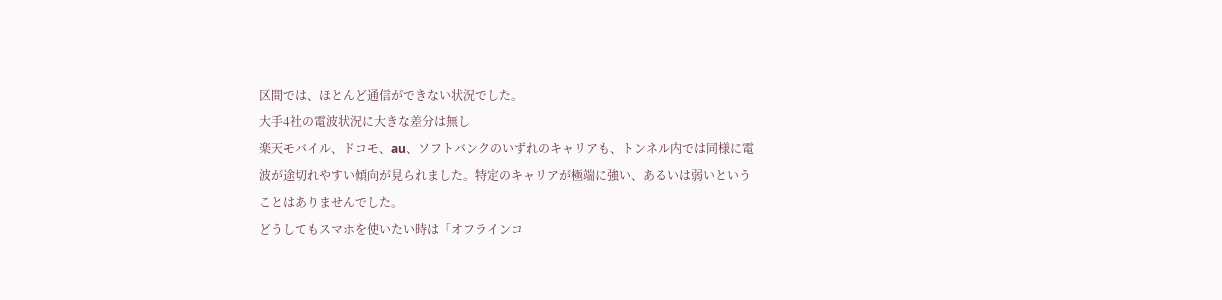区間では、ほとんど通信ができない状況でした。
大手4社の電波状況に大きな差分は無し
楽天モバイル、ドコモ、au、ソフトバンクのいずれのキャリアも、トンネル内では同様に電波が途切れやすい傾向が見られました。特定のキャリアが極端に強い、あるいは弱いということはありませんでした。
どうしてもスマホを使いたい時は「オフラインコ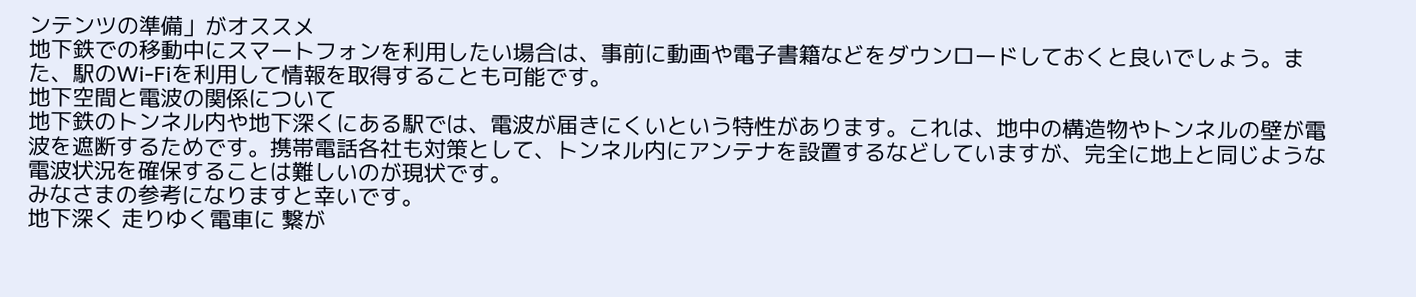ンテンツの準備」がオススメ
地下鉄での移動中にスマートフォンを利用したい場合は、事前に動画や電子書籍などをダウンロードしておくと良いでしょう。また、駅のWi-Fiを利用して情報を取得することも可能です。
地下空間と電波の関係について
地下鉄のトンネル内や地下深くにある駅では、電波が届きにくいという特性があります。これは、地中の構造物やトンネルの壁が電波を遮断するためです。携帯電話各社も対策として、トンネル内にアンテナを設置するなどしていますが、完全に地上と同じような電波状況を確保することは難しいのが現状です。
みなさまの参考になりますと幸いです。
地下深く 走りゆく電車に 繋が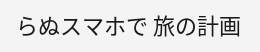らぬスマホで 旅の計画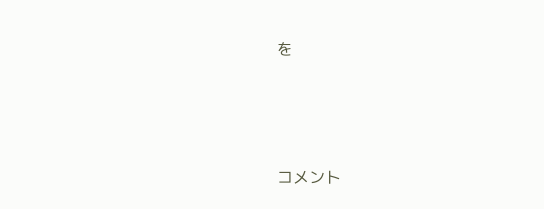を




コメント